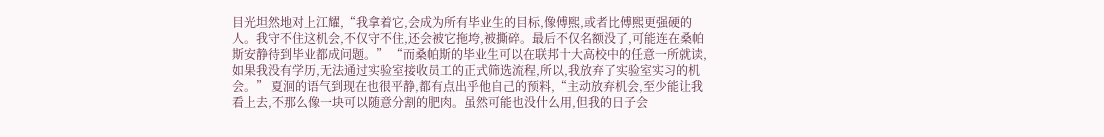目光坦然地对上江耀,“我拿着它,会成为所有毕业生的目标,像傅熙,或者比傅熙更强硬的人。我守不住这机会,不仅守不住,还会被它拖垮,被撕碎。最后不仅名额没了,可能连在桑帕斯安静待到毕业都成问题。” “而桑帕斯的毕业生可以在联邦十大高校中的任意一所就读,如果我没有学历,无法通过实验室接收员工的正式筛选流程,所以,我放弃了实验室实习的机会。” 夏洄的语气到现在也很平静,都有点出乎他自己的预料,“主动放弃机会,至少能让我看上去,不那么像一块可以随意分割的肥肉。虽然可能也没什么用,但我的日子会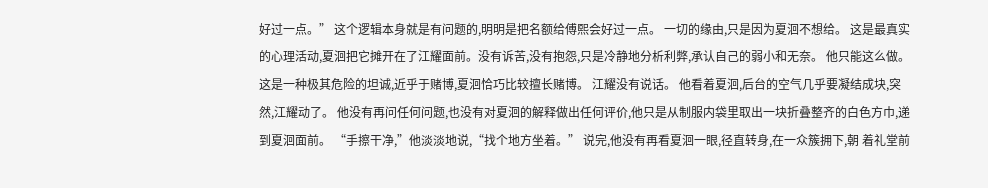好过一点。” 这个逻辑本身就是有问题的,明明是把名额给傅熙会好过一点。 一切的缘由,只是因为夏洄不想给。 这是最真实的心理活动,夏洄把它摊开在了江耀面前。没有诉苦,没有抱怨,只是冷静地分析利弊,承认自己的弱小和无奈。 他只能这么做。 这是一种极其危险的坦诚,近乎于赌博,夏洄恰巧比较擅长赌博。 江耀没有说话。 他看着夏洄,后台的空气几乎要凝结成块,突然,江耀动了。 他没有再问任何问题,也没有对夏洄的解释做出任何评价,他只是从制服内袋里取出一块折叠整齐的白色方巾,递到夏洄面前。 “手擦干净,”他淡淡地说,“找个地方坐着。” 说完,他没有再看夏洄一眼,径直转身,在一众簇拥下,朝 着礼堂前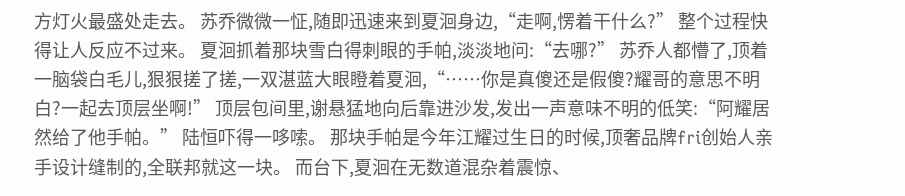方灯火最盛处走去。 苏乔微微一怔,随即迅速来到夏洄身边,“走啊,愣着干什么?” 整个过程快得让人反应不过来。 夏洄抓着那块雪白得刺眼的手帕,淡淡地问:“去哪?” 苏乔人都懵了,顶着一脑袋白毛儿,狠狠搓了搓,一双湛蓝大眼瞪着夏洄,“……你是真傻还是假傻?耀哥的意思不明白?一起去顶层坐啊!” 顶层包间里,谢悬猛地向后靠进沙发,发出一声意味不明的低笑:“阿耀居然给了他手帕。” 陆恒吓得一哆嗦。 那块手帕是今年江耀过生日的时候,顶奢品牌fri创始人亲手设计缝制的,全联邦就这一块。 而台下,夏洄在无数道混杂着震惊、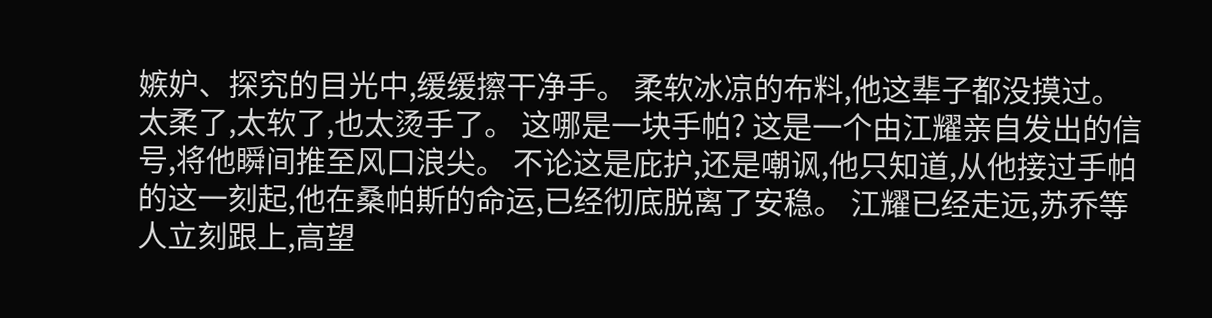嫉妒、探究的目光中,缓缓擦干净手。 柔软冰凉的布料,他这辈子都没摸过。 太柔了,太软了,也太烫手了。 这哪是一块手帕? 这是一个由江耀亲自发出的信号,将他瞬间推至风口浪尖。 不论这是庇护,还是嘲讽,他只知道,从他接过手帕的这一刻起,他在桑帕斯的命运,已经彻底脱离了安稳。 江耀已经走远,苏乔等人立刻跟上,高望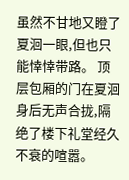虽然不甘地又瞪了夏洄一眼,但也只能悻悻带路。 顶层包厢的门在夏洄身后无声合拢,隔绝了楼下礼堂经久不衰的喧嚣。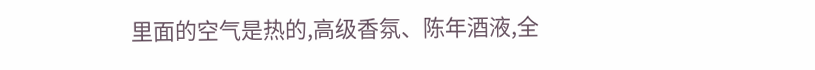里面的空气是热的,高级香氛、陈年酒液,全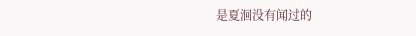是夏洄没有闻过的